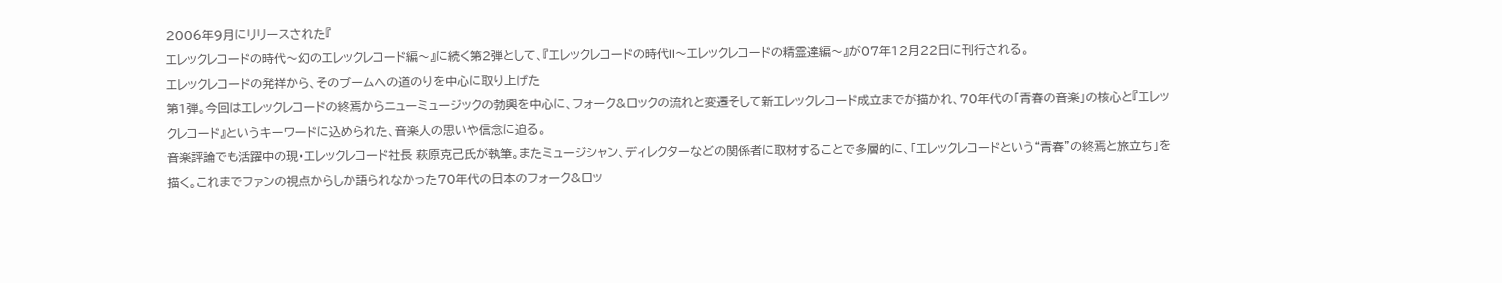2006年9月にリリースされた『
エレックレコードの時代〜幻のエレックレコード編〜』に続く第2弾として、『エレックレコードの時代II〜エレックレコードの精霊達編〜』が07年12月22日に刊行される。
エレックレコードの発祥から、そのブームへの道のりを中心に取り上げた
第1弾。今回はエレックレコードの終焉からニューミュージックの勃興を中心に、フォーク&ロックの流れと変遷そして新エレックレコード成立までが描かれ、70年代の「青春の音楽」の核心と『エレックレコード』というキーワードに込められた、音楽人の思いや信念に迫る。
音楽評論でも活躍中の現・エレックレコード社長 萩原克己氏が執筆。またミュージシャン、ディレクターなどの関係者に取材することで多層的に、「エレックレコードという“青春”の終焉と旅立ち」を描く。これまでファンの視点からしか語られなかった70年代の日本のフォーク&ロッ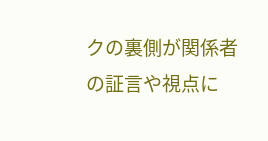クの裏側が関係者の証言や視点に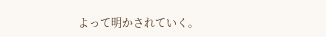よって明かされていく。